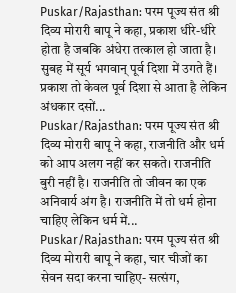Puskar/Rajasthan: परम पूज्य संत श्री दिव्य मोरारी बापू ने कहा, प्रकाश धीरे-धीरे होता है जबकि अंधेरा तत्काल हो जाता है। सुबह में सूर्य भगवान् पूर्व दिशा में उगते हैं। प्रकाश तो केवल पूर्व दिशा से आता है लेकिन अंधकार दसों...
Puskar/Rajasthan: परम पूज्य संत श्री दिव्य मोरारी बापू ने कहा, राजनीति और धर्म को आप अलग नहीं कर सकते। राजनीति बुरी नहीं है। राजनीति तो जीवन का एक अनिवार्य अंग है। राजनीति में तो धर्म होना चाहिए लेकिन धर्म में...
Puskar/Rajasthan: परम पूज्य संत श्री दिव्य मोरारी बापू ने कहा, चार चीजों का सेवन सदा करना चाहिए- सत्संग,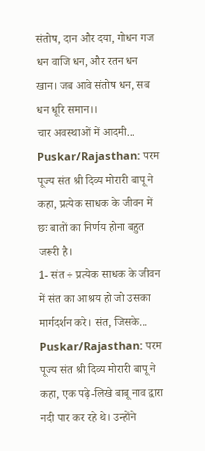संतोष, दान और दया, गोधन गज धन वाजि धन, और रतन धन खान। जब आवे संतोष धन, सब धन धूरि समान।।
चार अवस्थाओं में आदमी...
Puskar/Rajasthan: परम पूज्य संत श्री दिव्य मोरारी बापू ने कहा, प्रत्येक साधक के जीवन में छः बातों का निर्णय होना बहुत जरूरी है।
1- संत ÷ प्रत्येक साधक के जीवन में संत का आश्रय हो जो उसका मार्गदर्शन करे। संत, जिसके...
Puskar/Rajasthan: परम पूज्य संत श्री दिव्य मोरारी बापू ने कहा, एक पढ़े-लिखे बाबू नाव द्वारा नदी पार कर रहे थे। उन्होंने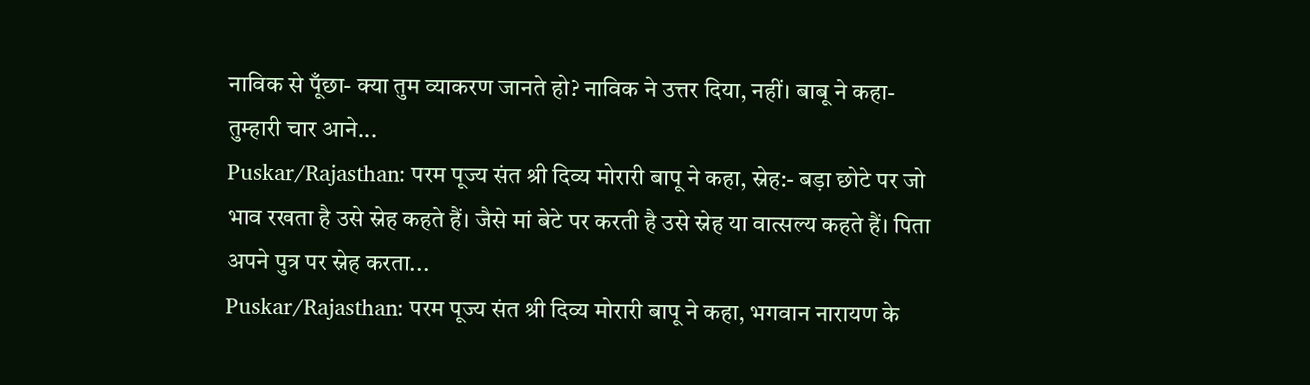नाविक से पूँछा- क्या तुम व्याकरण जानते हो? नाविक ने उत्तर दिया, नहीं। बाबू ने कहा- तुम्हारी चार आने...
Puskar/Rajasthan: परम पूज्य संत श्री दिव्य मोरारी बापू ने कहा, स्नेह:- बड़ा छोटे पर जो भाव रखता है उसे स्नेह कहते हैं। जैसे मां बेटे पर करती है उसे स्नेह या वात्सल्य कहते हैं। पिता अपने पुत्र पर स्नेह करता...
Puskar/Rajasthan: परम पूज्य संत श्री दिव्य मोरारी बापू ने कहा, भगवान नारायण के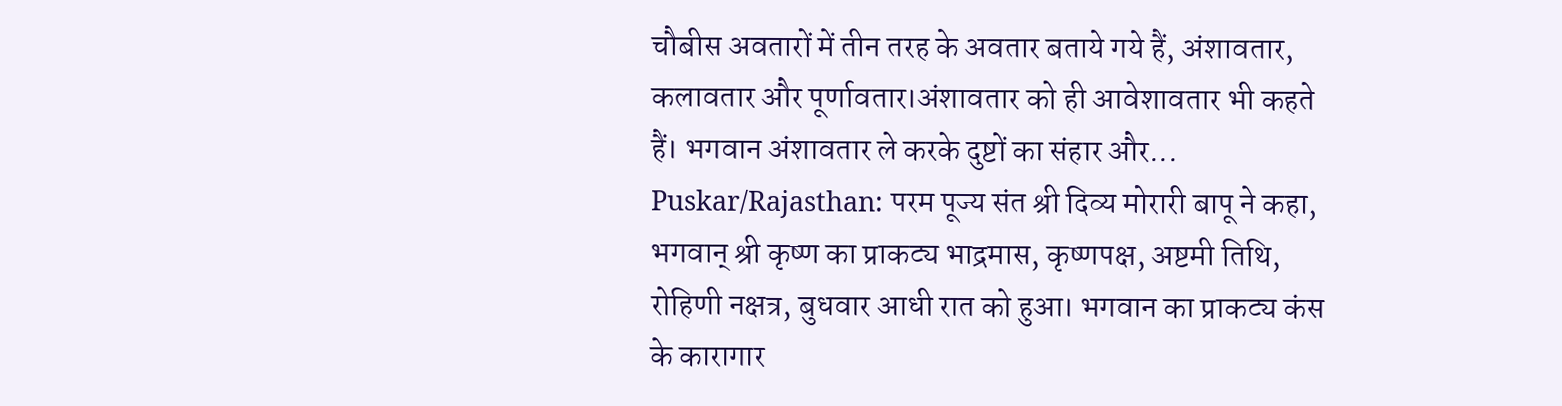चौबीस अवतारों में तीन तरह के अवतार बताये गये हैं, अंशावतार, कलावतार और पूर्णावतार।अंशावतार को ही आवेशावतार भी कहते हैं। भगवान अंशावतार ले करके दुष्टों का संहार और...
Puskar/Rajasthan: परम पूज्य संत श्री दिव्य मोरारी बापू ने कहा, भगवान् श्री कृष्ण का प्राकट्य भाद्रमास, कृष्णपक्ष, अष्टमी तिथि, रोहिणी नक्षत्र, बुधवार आधी रात को हुआ। भगवान का प्राकट्य कंस के कारागार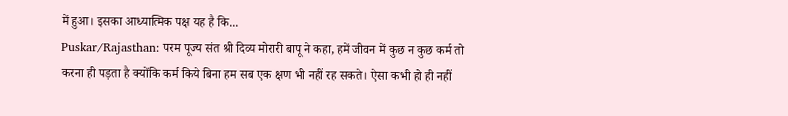में हुआ। इसका आध्यात्मिक पक्ष यह है कि...
Puskar/Rajasthan: परम पूज्य संत श्री दिव्य मोरारी बापू ने कहा, हमें जीवन में कुछ न कुछ कर्म तो करना ही पड़ता है क्योंकि कर्म किये बिना हम सब एक क्षण भी नहीं रह सकते। ऐसा कभी हो ही नहीं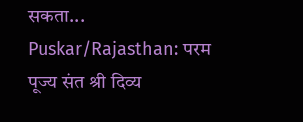सकता...
Puskar/Rajasthan: परम पूज्य संत श्री दिव्य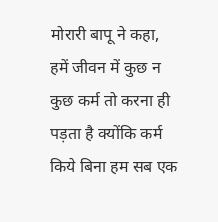मोरारी बापू ने कहा, हमें जीवन में कुछ न कुछ कर्म तो करना ही पड़ता है क्योंकि कर्म किये बिना हम सब एक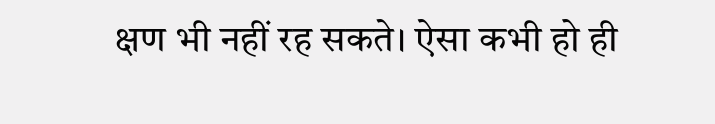क्षण भी नहीं रह सकते। ऐसा कभी हो ही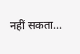नहीं सकता...